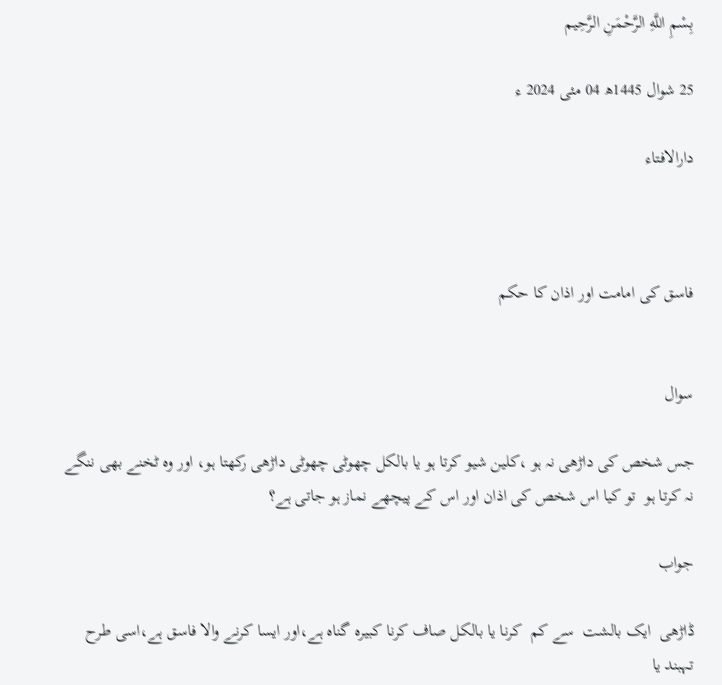بِسْمِ اللَّهِ الرَّحْمَنِ الرَّحِيم

25 شوال 1445ھ 04 مئی 2024 ء

دارالافتاء



فاسق کی امامت اور اذان کا حکم


سوال

جس شخص کی داڑھی نہ ہو ،کلین شیو کرتا ہو یا بالکل چھوٹی چھوٹی داڑھی رکھتا ہو، اور وہ ٹخنے بھی ننگے نہ کرتا ہو  تو کیا اس شخص کی اذان اور اس کے پیچھے نماز ہو جاتی ہے؟

جواب

ڈاڑھی  ایک بالشت  سے کم  کرنا یا بالکل صاف کرنا کبیرہ گناہ ہے،اور ایسا کرنے والا فاسق ہے،اسی طرح  تہبند یا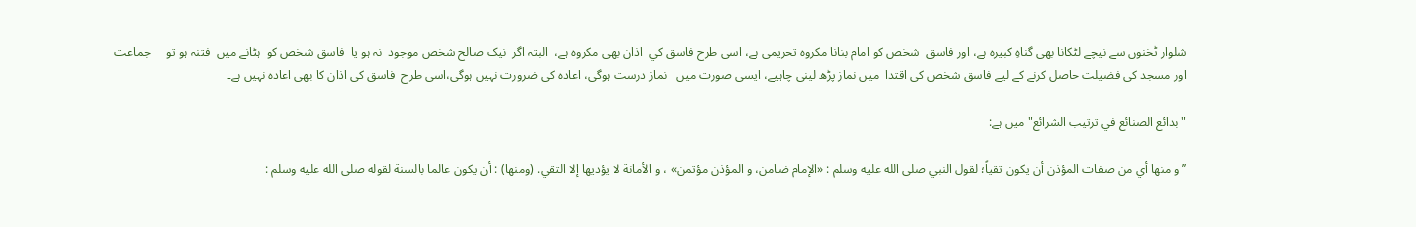شلوار ٹخنوں سے نیچے لٹکانا بھی گناہِ کبیرہ ہے، اور فاسق  شخص کو امام بنانا مکروہ تحریمی ہے، اسی طرح فاسق كي  اذان بھی مکروہ ہے،  البتہ اگر  نیک صالح شخص موجود  نہ ہو یا  فاسق شخص کو  ہٹانے میں  فتنہ ہو تو     جماعت اور مسجد کی فضیلت حاصل کرنے کے لیے فاسق شخص کی اقتدا  میں نماز پڑھ لینی چاہیے، ایسی صورت میں   نماز درست ہوگی، اعادہ کی ضرورت نہیں ہوگی،اسی طرح  فاسق کی اذان کا بھی اعادہ نہیں ہے۔

"بدائع الصنائع في ترتيب الشرائع" میں ہے:

’’و منها أي من صفات المؤذن أن يكون تقياً؛ لقول النبي صلى الله عليه وسلم : «الإمام ضامن، و المؤذن مؤتمن» ، و الأمانة لا يؤديها إلا التقي. (ومنها) : أن يكون عالما بالسنة لقوله صلى الله عليه وسلم :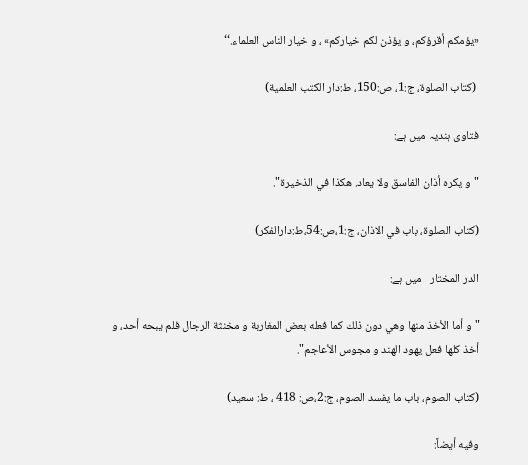«يؤمكم أقرؤكم، و يؤذن لكم خياركم» ، و خيار الناس العلماء.‘‘

 (کتاب الصلوۃ، ج:1، ص:150، ط:دار الكتب العلمية)

فتاوی ہندیہ میں ہے:

"و يكره أذان ‌الفاسق ولا يعاد. هكذا في الذخيرة".

(كتاب الصلوة، باب في الاذان، ج:1،ص:54،ط:دارالفكر)

الدر المختار   میں ہے:

"و أما الأخذ منها وهي دون ذلك كما فعله بعض المغاربة و مخنثة الرجال فلم يبحه أحد، و أخذ كلها فعل يهود الهند و مجوس الأعاجم".

(کتاب الصوم، باب ما یفسد الصوم، ج:2،ص: 418 ، ط: سعيد)

وفیه أیضاً: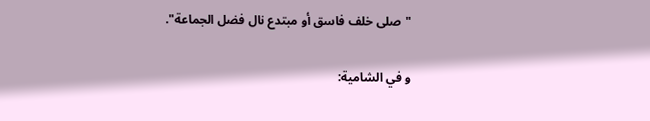"صلى خلف فاسق أو مبتدع نال فضل الجماعة".

و في الشامية: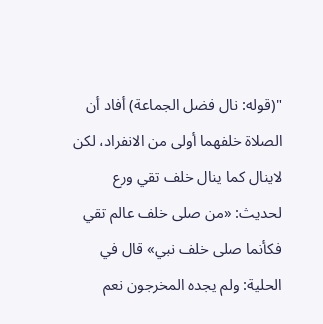"(قوله: نال فضل الجماعة) أفاد أن الصلاة خلفهما أولى من الانفراد، لكن لاينال كما ينال خلف تقي ورع لحديث: «من صلى خلف عالم تقي فكأنما صلى خلف نبي» قال في الحلية: ولم يجده المخرجون نعم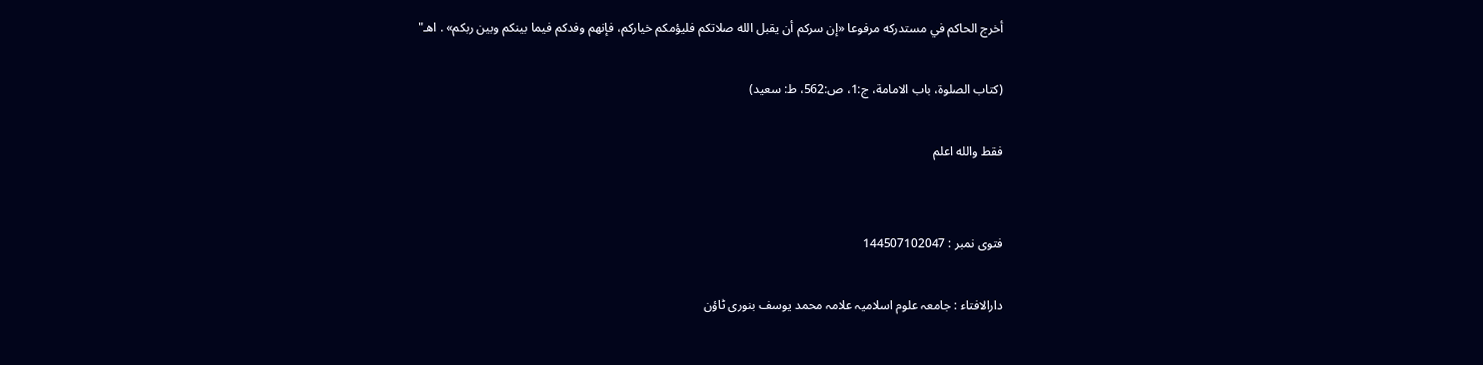أخرج الحاكم في مستدركه مرفوعا «إن سركم أن يقبل الله صلاتكم فليؤمكم خياركم، فإنهم وفدكم فيما بينكم وبين ربكم» . اهـ"

(کتاب الصلوۃ، باب الامامة، ج:1، ص:562، ط: سعيد)

فقط والله اعلم


فتوی نمبر : 144507102047

دارالافتاء : جامعہ علوم اسلامیہ علامہ محمد یوسف بنوری ٹاؤن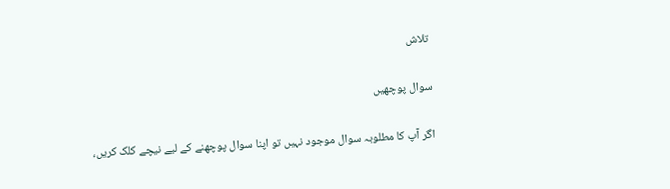تلاش

سوال پوچھیں

اگر آپ کا مطلوبہ سوال موجود نہیں تو اپنا سوال پوچھنے کے لیے نیچے کلک کریں،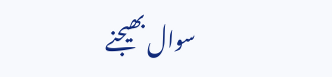سوال بھیجنے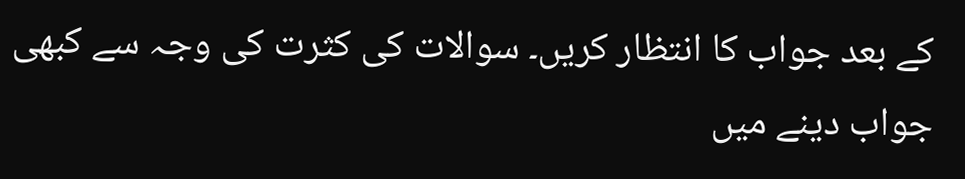کے بعد جواب کا انتظار کریں۔ سوالات کی کثرت کی وجہ سے کبھی جواب دینے میں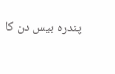پندرہ بیس دن کا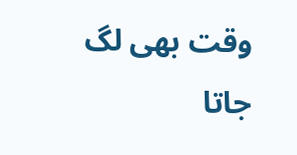وقت بھی لگ جاتا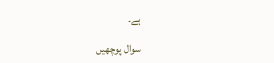ہے۔

سوال پوچھیں